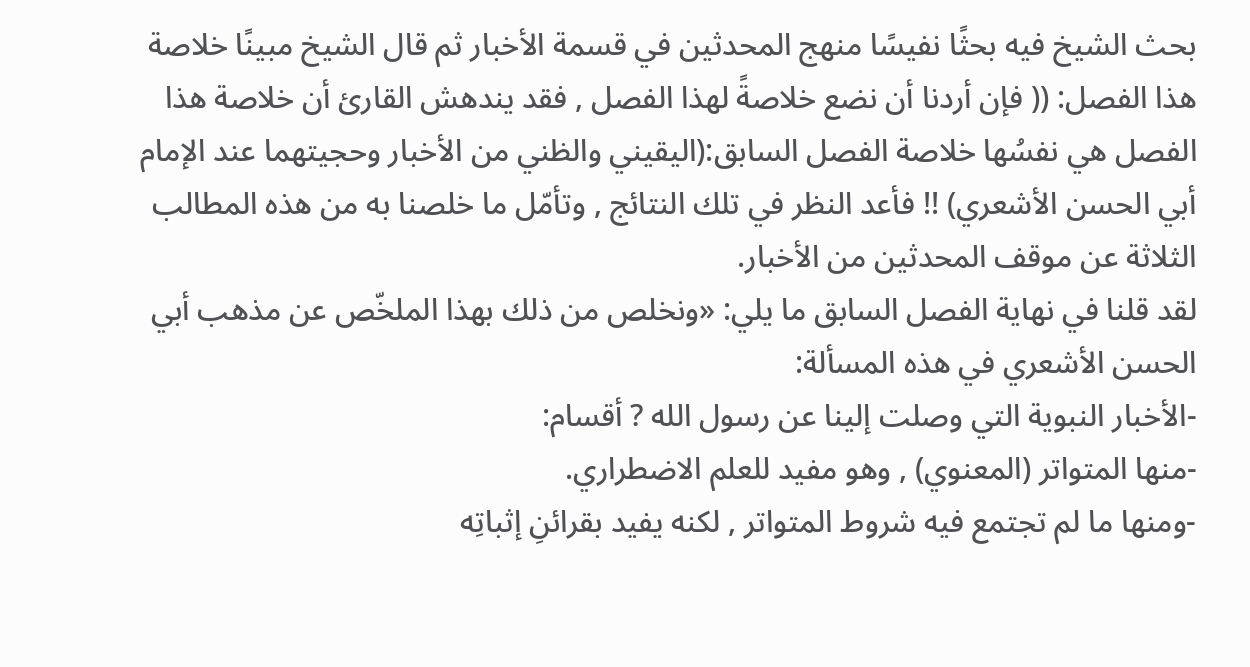بحث الشيخ فيه بحثًا نفيسًا منهج المحدثين في قسمة الأخبار ثم قال الشيخ مبينًا خلاصة هذا الفصل: (( فإن أردنا أن نضع خلاصةً لهذا الفصل , فقد يندهش القارئ أن خلاصة هذا الفصل هي نفسُها خلاصة الفصل السابق:(اليقيني والظني من الأخبار وحجيتهما عند الإمام أبي الحسن الأشعري) !! فأعد النظر في تلك النتائج , وتأمّل ما خلصنا به من هذه المطالب الثلاثة عن موقف المحدثين من الأخبار.
لقد قلنا في نهاية الفصل السابق ما يلي: «ونخلص من ذلك بهذا الملخّص عن مذهب أبي الحسن الأشعري في هذه المسألة:
-الأخبار النبوية التي وصلت إلينا عن رسول الله ? أقسام:
-منها المتواتر (المعنوي) , وهو مفيد للعلم الاضطراري.
-ومنها ما لم تجتمع فيه شروط المتواتر , لكنه يفيد بقرائنِ إثباتِه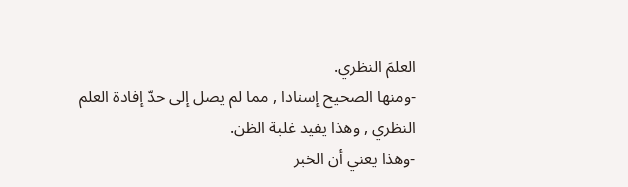العلمَ النظري.
-ومنها الصحيح إسنادا , مما لم يصل إلى حدّ إفادة العلم النظري , وهذا يفيد غلبة الظن.
-وهذا يعني أن الخبر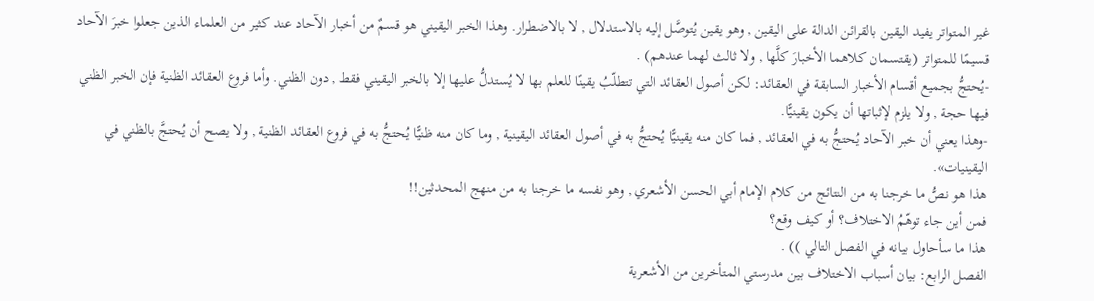غير المتواتر يفيد اليقين بالقرائن الدالة على اليقين , وهو يقين يُتوصَّل إليه بالاستدلال , لا بالاضطرار. وهذا الخبر اليقيني هو قسمٌ من أخبار الآحاد عند كثير من العلماء الذين جعلوا خبرَ الآحاد قسيمًا للمتواتر (يقتسمان كلاهما الأخبارَ كلَّها , ولا ثالث لهما عندهم) .
-يُحتجُّ بجميع أقسام الأخبار السابقة في العقائد: لكن أصول العقائد التي تتطلّبُ يقينًا للعلم بها لا يُستدلُّ عليها إلا بالخبر اليقيني فقط , دون الظني. وأما فروع العقائد الظنية فإن الخبر الظني فيها حجة , ولا يلزم لإثباتها أن يكون يقينيًّا.
-وهذا يعني أن خبر الآحاد يُحتجُّ به في العقائد , فما كان منه يقينيًّا يُحتجُّ به في أصول العقائد اليقينية , وما كان منه ظنيًّا يُحتجُّ به في فروع العقائد الظنية , ولا يصح أن يُحتجَّ بالظني في اليقينيات».
هذا هو نصُّ ما خرجنا به من النتائج من كلام الإمام أبي الحسن الأشعري , وهو نفسه ما خرجنا به من منهج المحدثين!!
فمن أين جاء توهّمُ الاختلاف؟ أو كيف وقع؟
هذا ما سأحاول بيانه في الفصل التالي )) .
الفصل الرابع: بيان أسباب الاختلاف بين مدرستي المتأخرين من الأشعرية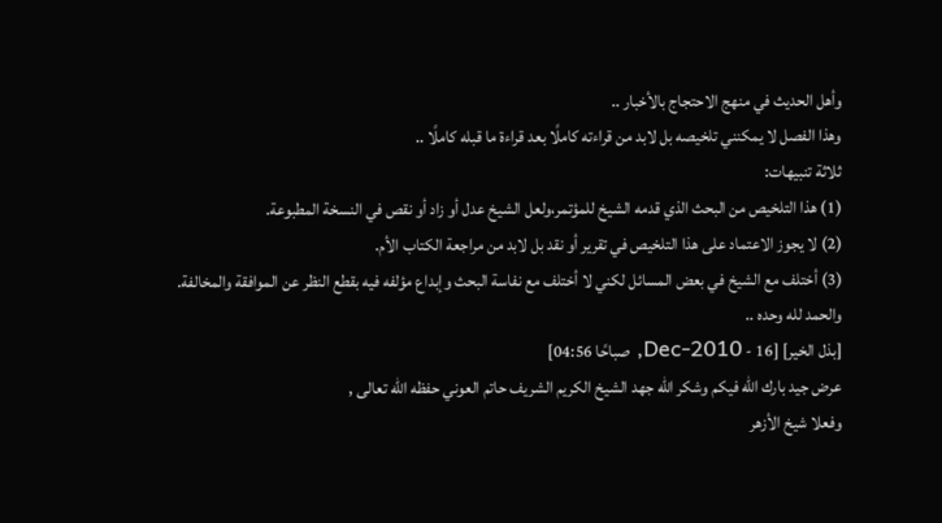وأهل الحديث في منهج الاحتجاج بالأخبار ..
وهذا الفصل لا يمكنني تلخيصه بل لابد من قراءته كاملًا بعد قراءة ما قبله كاملًا ..
ثلاثة تنبيهات:
(1) هذا التلخيص من البحث الذي قدمه الشيخ للمؤتمر،ولعل الشيخ عدل أو زاد أو نقص في النسخة المطبوعة.
(2) لا يجوز الاعتماد على هذا التلخيص في تقرير أو نقد بل لابد من مراجعة الكتاب الأم.
(3) أختلف مع الشيخ في بعض المسائل لكني لا أختلف مع نفاسة البحث وإبداع مؤلفه فيه بقطع النظر عن الموافقة والمخالفة.
والحمد لله وحده ..
[بذل الخير] [16 - Dec-2010, صباحًا 04:56]
عرض جيد بارك الله فيكم وشكر الله جهد الشيخ الكريم الشريف حاتم العوني حفظه الله تعالى ,
وفعلا شيخ الأزهر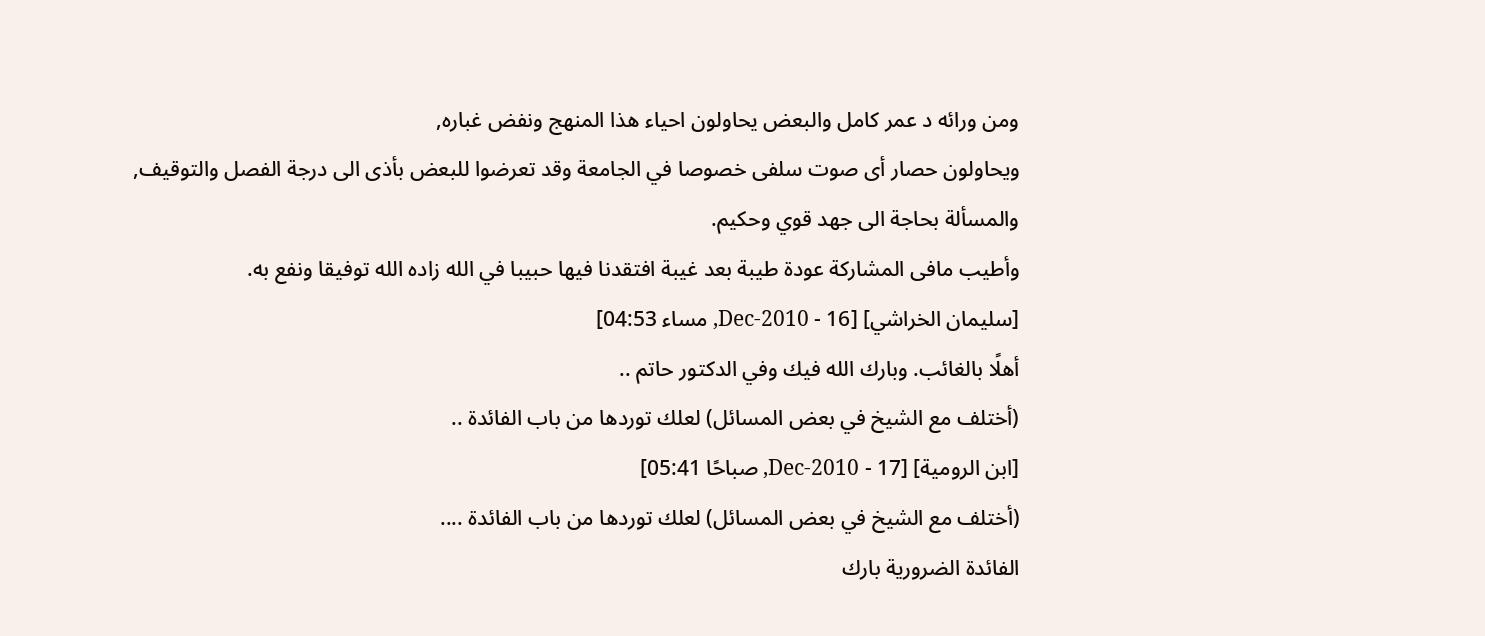ومن ورائه د عمر كامل والبعض يحاولون احياء هذا المنهج ونفض غباره,
ويحاولون حصار أى صوت سلفى خصوصا في الجامعة وقد تعرضوا للبعض بأذى الى درجة الفصل والتوقيف,
والمسألة بحاجة الى جهد قوي وحكيم.
وأطيب مافى المشاركة عودة طيبة بعد غيبة افتقدنا فيها حبيبا في الله زاده الله توفيقا ونفع به.
[سليمان الخراشي] [16 - Dec-2010, مساء 04:53]
أهلًا بالغائب. وبارك الله فيك وفي الدكتور حاتم ..
(أختلف مع الشيخ في بعض المسائل) لعلك توردها من باب الفائدة ..
[ابن الرومية] [17 - Dec-2010, صباحًا 05:41]
(أختلف مع الشيخ في بعض المسائل) لعلك توردها من باب الفائدة ....
الفائدة الضرورية بارك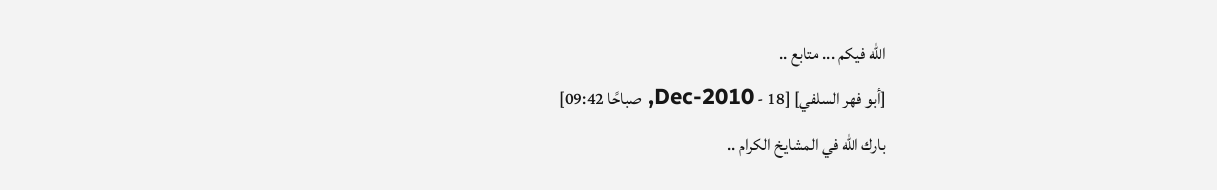الله فيكم ... متابع ..
[أبو فهر السلفي] [18 - Dec-2010, صباحًا 09:42]
بارك الله في المشايخ الكرام ..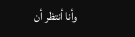وأنا أنتظر أن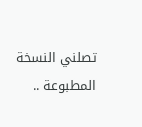تصلني النسخة المطبوعة ..